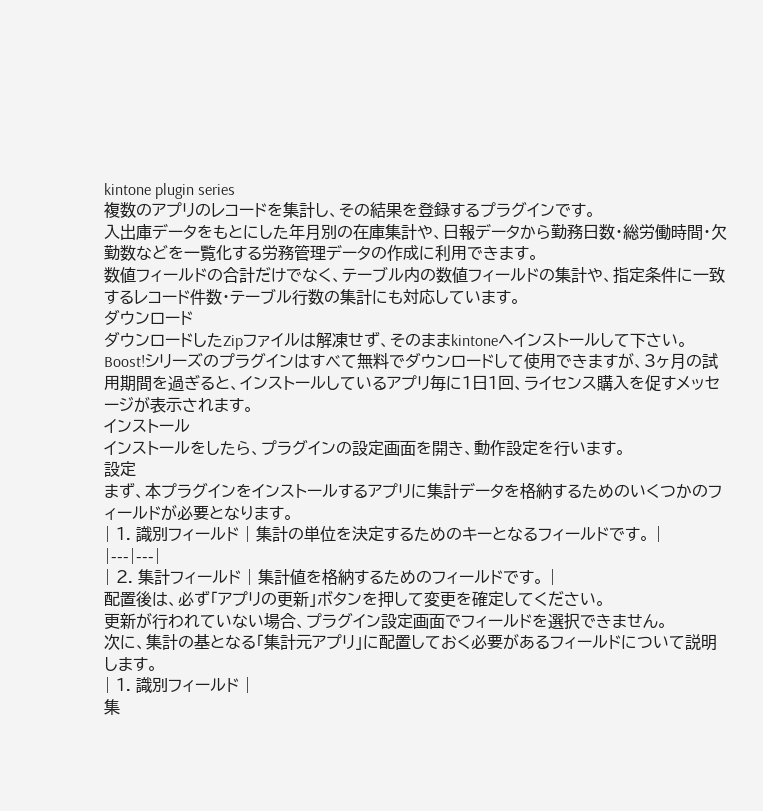kintone plugin series
複数のアプリのレコードを集計し、その結果を登録するプラグインです。
入出庫データをもとにした年月別の在庫集計や、日報データから勤務日数・総労働時間・欠勤数などを一覧化する労務管理データの作成に利用できます。
数値フィールドの合計だけでなく、テーブル内の数値フィールドの集計や、指定条件に一致するレコード件数・テーブル行数の集計にも対応しています。
ダウンロード
ダウンロードしたZipファイルは解凍せず、そのままkintoneへインストールして下さい。
Boost!シリーズのプラグインはすべて無料でダウンロードして使用できますが、3ヶ月の試用期間を過ぎると、インストールしているアプリ毎に1日1回、ライセンス購入を促すメッセージが表示されます。
インストール
インストールをしたら、プラグインの設定画面を開き、動作設定を行います。
設定
まず、本プラグインをインストールするアプリに集計データを格納するためのいくつかのフィールドが必要となります。
| 1. 識別フィールド | 集計の単位を決定するためのキーとなるフィールドです。 |
|---|---|
| 2. 集計フィールド | 集計値を格納するためのフィールドです。 |
配置後は、必ず「アプリの更新」ボタンを押して変更を確定してください。
更新が行われていない場合、プラグイン設定画面でフィールドを選択できません。
次に、集計の基となる「集計元アプリ」に配置しておく必要があるフィールドについて説明します。
| 1. 識別フィールド |
集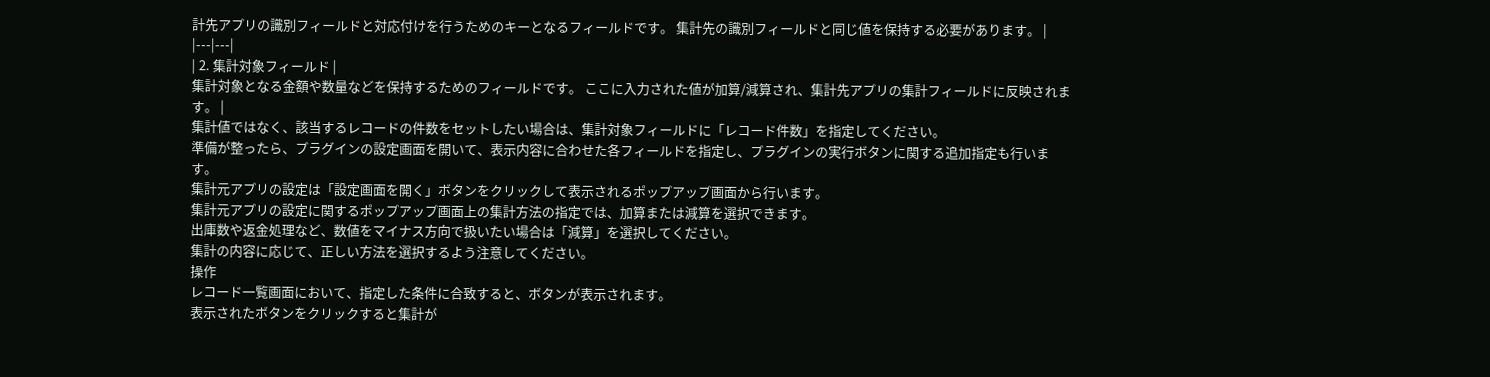計先アプリの識別フィールドと対応付けを行うためのキーとなるフィールドです。 集計先の識別フィールドと同じ値を保持する必要があります。 |
|---|---|
| 2. 集計対象フィールド |
集計対象となる金額や数量などを保持するためのフィールドです。 ここに入力された値が加算/減算され、集計先アプリの集計フィールドに反映されます。 |
集計値ではなく、該当するレコードの件数をセットしたい場合は、集計対象フィールドに「レコード件数」を指定してください。
準備が整ったら、プラグインの設定画面を開いて、表示内容に合わせた各フィールドを指定し、プラグインの実行ボタンに関する追加指定も行います。
集計元アプリの設定は「設定画面を開く」ボタンをクリックして表示されるポップアップ画面から行います。
集計元アプリの設定に関するポップアップ画面上の集計方法の指定では、加算または減算を選択できます。
出庫数や返金処理など、数値をマイナス方向で扱いたい場合は「減算」を選択してください。
集計の内容に応じて、正しい方法を選択するよう注意してください。
操作
レコード一覧画面において、指定した条件に合致すると、ボタンが表示されます。
表示されたボタンをクリックすると集計が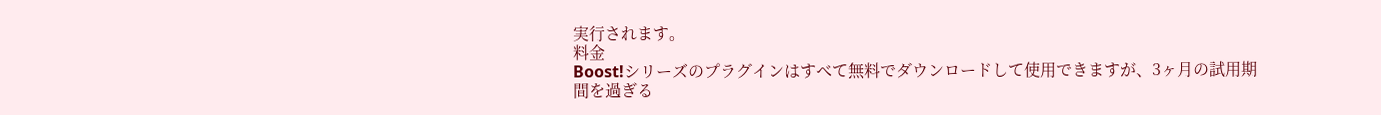実行されます。
料金
Boost!シリーズのプラグインはすべて無料でダウンロードして使用できますが、3ヶ月の試用期間を過ぎる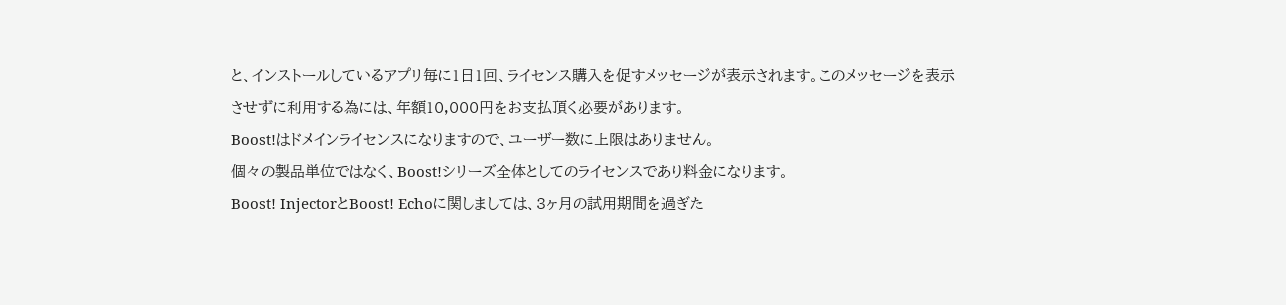と、インストールしているアプリ毎に1日1回、ライセンス購入を促すメッセージが表示されます。このメッセージを表示させずに利用する為には、年額10,000円をお支払頂く必要があります。
Boost!はドメインライセンスになりますので、ユーザー数に上限はありません。
個々の製品単位ではなく、Boost!シリーズ全体としてのライセンスであり料金になります。
Boost! InjectorとBoost! Echoに関しましては、3ヶ月の試用期間を過ぎた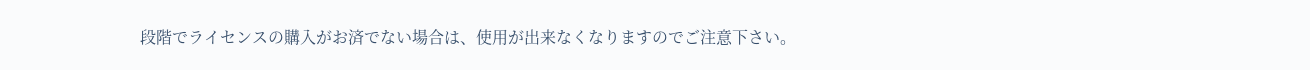段階でライセンスの購入がお済でない場合は、使用が出来なくなりますのでご注意下さい。